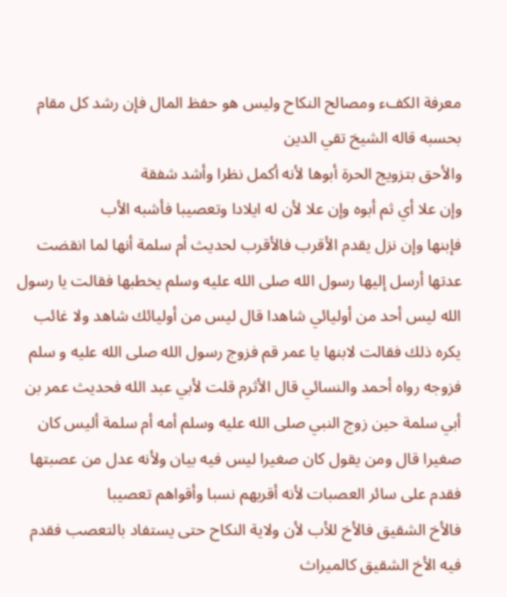معرفة الكفء ومصالح النكاح وليس هو حفظ المال فإن رشد كل مقام بحسبه قاله الشيخ تقي الدين
والأحق بتزويج الحرة أبوها لأنه أكمل نظرا وأشد شفقة
وإن علا أي ثم أبوه وإن علا لأن له ايلادا وتعصيبا فأشبه الأب
فإبنها وإن نزل يقدم الأقرب فالأقرب لحديث أم سلمة أنها لما انقضت عدتها أرسل إليها رسول الله صلى الله عليه وسلم يخطبها فقالت يا رسول الله ليس أحد من أوليائي شاهدا قال ليس من أوليائك شاهد ولا غائب يكره ذلك فقالت لابنها يا عمر قم فزوج رسول الله صلى الله عليه و سلم فزوجه رواه أحمد والنسائي قال الأثرم قلت لأبي عبد الله فحديث عمر بن أبي سلمة حين زوج النبي صلى الله عليه وسلم أمه أم سلمة أليس كان صغيرا قال ومن يقول كان صغيرا ليس فيه بيان ولأنه عدل من عصبتها فقدم على سائر العصبات لأنه أقربهم نسبا وأقواهم تعصيبا
فالأخ الشقيق فالأخ للأب لأن ولاية النكاح حتى يستفاد بالتعصب فقدم فيه الأخ الشقيق كالميراث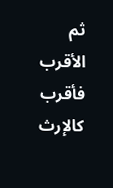ثم الأقرب فأقرب كالإرث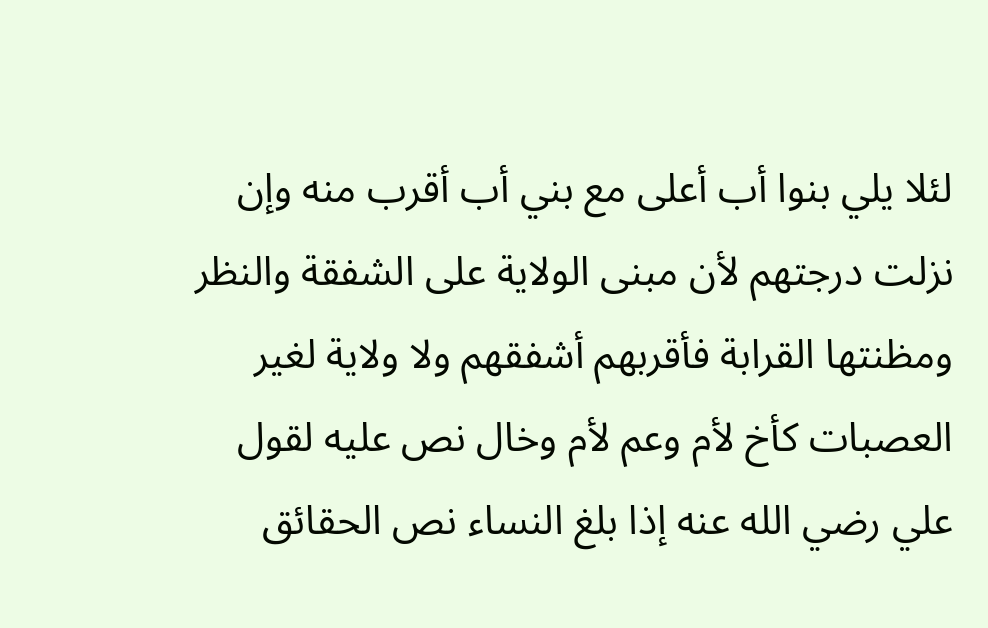لئلا يلي بنوا أب أعلى مع بني أب أقرب منه وإن نزلت درجتهم لأن مبنى الولاية على الشفقة والنظر ومظنتها القرابة فأقربهم أشفقهم ولا ولاية لغير العصبات كأخ لأم وعم لأم وخال نص عليه لقول علي رضي الله عنه إذا بلغ النساء نص الحقائق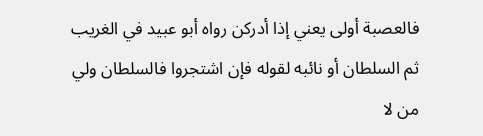فالعصبة أولى يعني إذا أدركن رواه أبو عبيد في الغريب
ثم السلطان أو نائبه لقوله فإن اشتجروا فالسلطان ولي من لا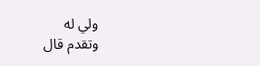ولي له
وتقدم قال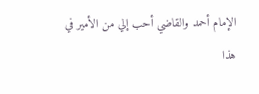الإمام أحمد والقاضي أحب إلي من الأمير في هذا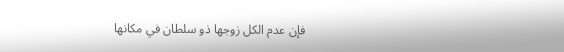فإن عدم الكل زوجها ذو سلطان في مكانها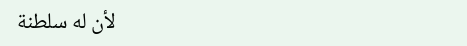لأن له سلطنة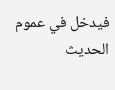فيدخل في عموم الحديث